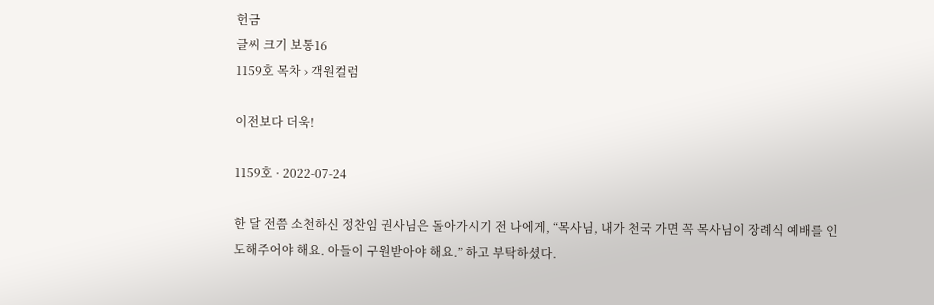헌금
글씨 크기 보통16
1159호 목차 › 객원컬럼

이전보다 더욱!

1159호 · 2022-07-24

한 달 전쯤 소천하신 정찬임 권사님은 돌아가시기 전 나에게, “목사님, 내가 천국 가면 꼭 목사님이 장례식 예배를 인도해주어야 해요. 아들이 구원받아야 해요.” 하고 부탁하셨다.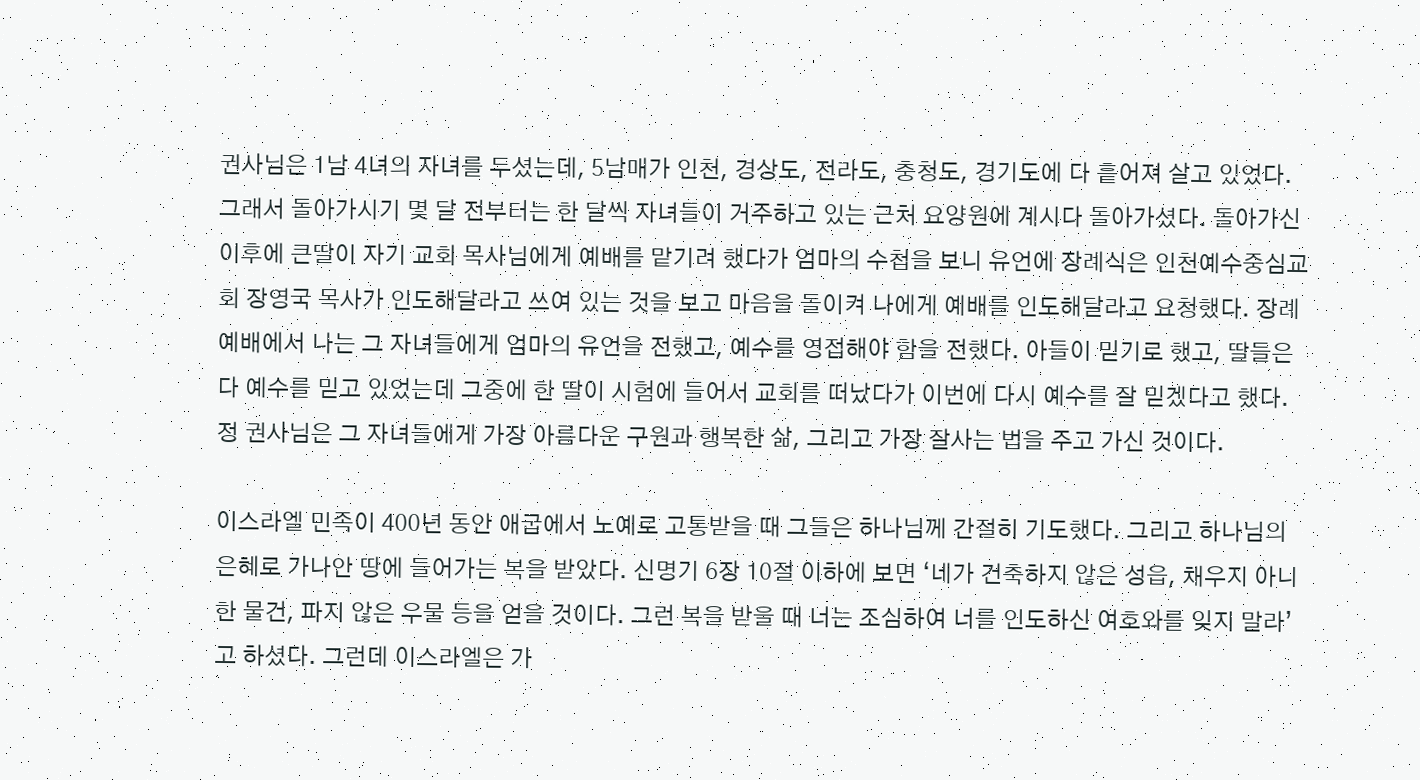권사님은 1남 4녀의 자녀를 두셨는데, 5남매가 인천, 경상도, 전라도, 충청도, 경기도에 다 흩어져 살고 있었다. 그래서 돌아가시기 몇 달 전부터는 한 달씩 자녀들이 거주하고 있는 근처 요양원에 계시다 돌아가셨다. 돌아가신 이후에 큰딸이 자기 교회 목사님에게 예배를 맡기려 했다가 엄마의 수첩을 보니 유언에 장례식은 인천예수중심교회 장영국 목사가 인도해달라고 쓰여 있는 것을 보고 마음을 돌이켜 나에게 예배를 인도해달라고 요청했다. 장례 예배에서 나는 그 자녀들에게 엄마의 유언을 전했고, 예수를 영접해야 함을 전했다. 아들이 믿기로 했고, 딸들은 다 예수를 믿고 있었는데 그중에 한 딸이 시험에 들어서 교회를 떠났다가 이번에 다시 예수를 잘 믿겠다고 했다. 정 권사님은 그 자녀들에게 가장 아름다운 구원과 행복한 삶, 그리고 가장 잘사는 법을 주고 가신 것이다.

이스라엘 민족이 400년 동안 애굽에서 노예로 고통받을 때 그들은 하나님께 간절히 기도했다. 그리고 하나님의 은혜로 가나안 땅에 들어가는 복을 받았다. 신명기 6장 10절 이하에 보면 ‘네가 건축하지 않은 성읍, 채우지 아니한 물건, 파지 않은 우물 등을 얻을 것이다. 그런 복을 받을 때 너는 조심하여 너를 인도하신 여호와를 잊지 말라’고 하셨다. 그런데 이스라엘은 가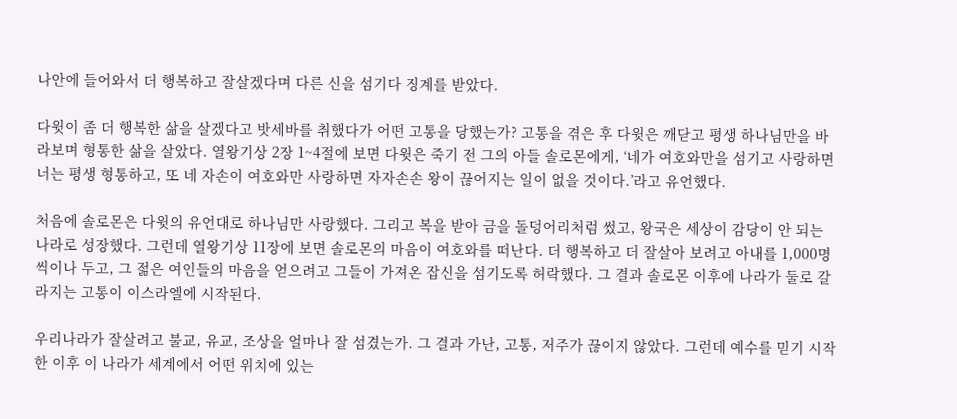나안에 들어와서 더 행복하고 잘살겠다며 다른 신을 섬기다 징계를 받았다.

다윗이 좀 더 행복한 삶을 살겠다고 밧세바를 취했다가 어떤 고통을 당했는가? 고통을 겪은 후 다윗은 깨닫고 평생 하나님만을 바라보며 형통한 삶을 살았다. 열왕기상 2장 1~4절에 보면 다윗은 죽기 전 그의 아들 솔로몬에게, ‘네가 여호와만을 섬기고 사랑하면 너는 평생 형통하고, 또 네 자손이 여호와만 사랑하면 자자손손 왕이 끊어지는 일이 없을 것이다.’라고 유언했다.

처음에 솔로몬은 다윗의 유언대로 하나님만 사랑했다. 그리고 복을 받아 금을 돌덩어리처럼 썼고, 왕국은 세상이 감당이 안 되는 나라로 성장했다. 그런데 열왕기상 11장에 보면 솔로몬의 마음이 여호와를 떠난다. 더 행복하고 더 잘살아 보려고 아내를 1,000명씩이나 두고, 그 젊은 여인들의 마음을 얻으려고 그들이 가져온 잡신을 섬기도록 허락했다. 그 결과 솔로몬 이후에 나라가 둘로 갈라지는 고통이 이스라엘에 시작된다.

우리나라가 잘살려고 불교, 유교, 조상을 얼마나 잘 섬겼는가. 그 결과 가난, 고통, 저주가 끊이지 않았다. 그런데 예수를 믿기 시작한 이후 이 나라가 세계에서 어떤 위치에 있는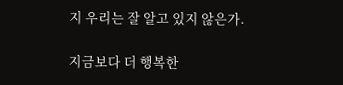지 우리는 잘 알고 있지 않은가.

지금보다 더 행복한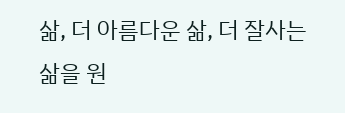삶, 더 아름다운 삶, 더 잘사는 삶을 원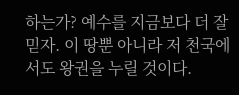하는가? 예수를 지금보다 더 잘 믿자. 이 땅뿐 아니라 저 천국에서도 왕권을 누릴 것이다.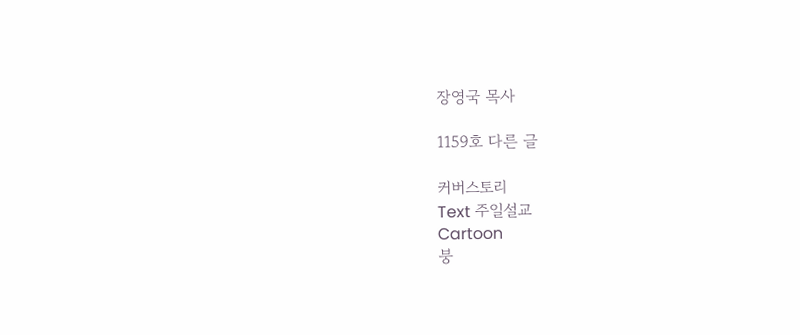장영국 목사

1159호 다른 글

커버스토리
Text 주일설교
Cartoon
붕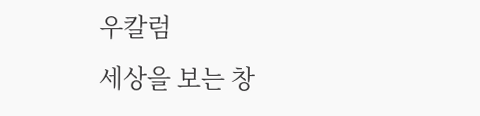우칼럼
세상을 보는 창